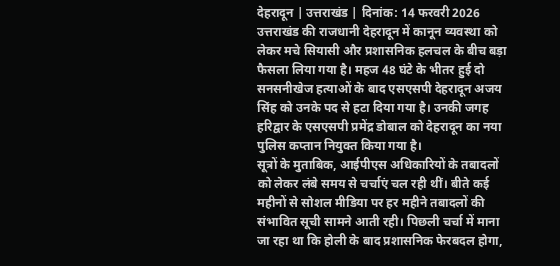देहरादून | उत्तराखंड | दिनांक: 14 फरवरी 2026
उत्तराखंड की राजधानी देहरादून में कानून व्यवस्था को लेकर मचे सियासी और प्रशासनिक हलचल के बीच बड़ा फैसला लिया गया है। महज 48 घंटे के भीतर हुई दो सनसनीखेज हत्याओं के बाद एसएसपी देहरादून अजय सिंह को उनके पद से हटा दिया गया है। उनकी जगह हरिद्वार के एसएसपी प्रमेंद्र डोबाल को देहरादून का नया पुलिस कप्तान नियुक्त किया गया है।
सूत्रों के मुताबिक, आईपीएस अधिकारियों के तबादलों को लेकर लंबे समय से चर्चाएं चल रही थीं। बीते कई महीनों से सोशल मीडिया पर हर महीने तबादलों की संभावित सूची सामने आती रही। पिछली चर्चा में माना जा रहा था कि होली के बाद प्रशासनिक फेरबदल होगा,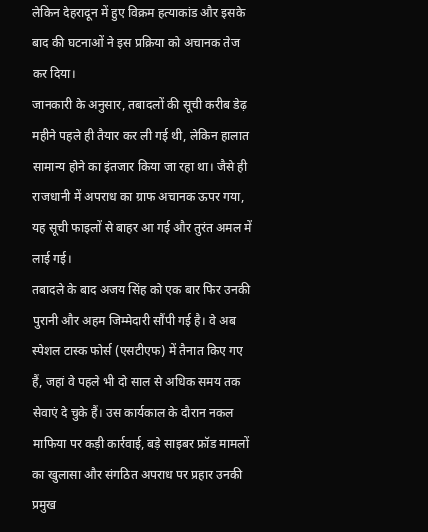लेकिन देहरादून में हुए विक्रम हत्याकांड और इसके बाद की घटनाओं ने इस प्रक्रिया को अचानक तेज कर दिया।
जानकारी के अनुसार, तबादलों की सूची करीब डेढ़ महीने पहले ही तैयार कर ली गई थी, लेकिन हालात सामान्य होने का इंतजार किया जा रहा था। जैसे ही राजधानी में अपराध का ग्राफ अचानक ऊपर गया, यह सूची फाइलों से बाहर आ गई और तुरंत अमल में लाई गई।
तबादले के बाद अजय सिंह को एक बार फिर उनकी पुरानी और अहम जिम्मेदारी सौंपी गई है। वे अब स्पेशल टास्क फोर्स (एसटीएफ) में तैनात किए गए हैं, जहां वे पहले भी दो साल से अधिक समय तक सेवाएं दे चुके हैं। उस कार्यकाल के दौरान नकल माफिया पर कड़ी कार्रवाई, बड़े साइबर फ्रॉड मामलों का खुलासा और संगठित अपराध पर प्रहार उनकी प्रमुख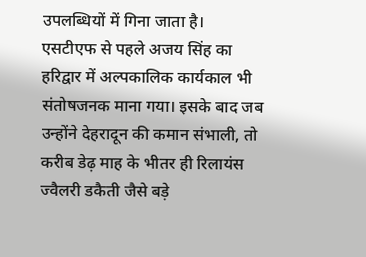उपलब्धियों में गिना जाता है।
एसटीएफ से पहले अजय सिंह का हरिद्वार में अल्पकालिक कार्यकाल भी संतोषजनक माना गया। इसके बाद जब उन्होंने देहरादून की कमान संभाली, तो करीब डेढ़ माह के भीतर ही रिलायंस ज्वैलरी डकैती जैसे बड़े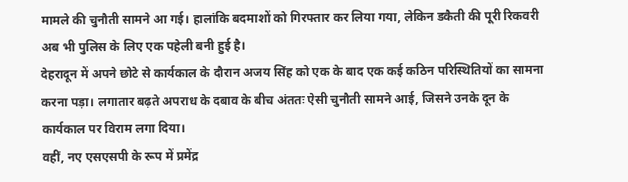मामले की चुनौती सामने आ गई। हालांकि बदमाशों को गिरफ्तार कर लिया गया, लेकिन डकैती की पूरी रिकवरी अब भी पुलिस के लिए एक पहेली बनी हुई है।
देहरादून में अपने छोटे से कार्यकाल के दौरान अजय सिंह को एक के बाद एक कई कठिन परिस्थितियों का सामना करना पड़ा। लगातार बढ़ते अपराध के दबाव के बीच अंततः ऐसी चुनौती सामने आई, जिसने उनके दून के कार्यकाल पर विराम लगा दिया।
वहीं, नए एसएसपी के रूप में प्रमेंद्र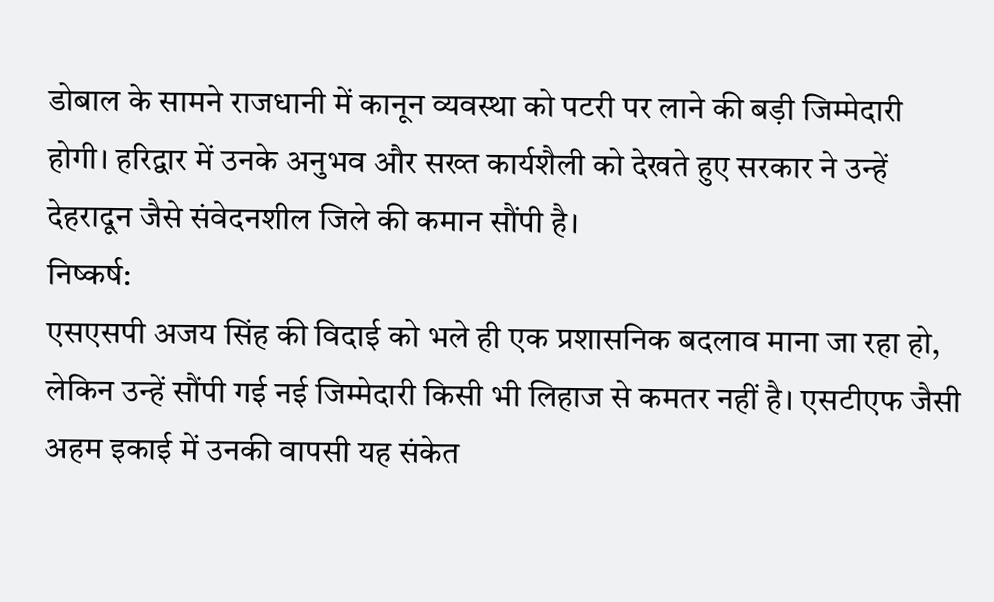डोबाल के सामने राजधानी में कानून व्यवस्था को पटरी पर लाने की बड़ी जिम्मेदारी होगी। हरिद्वार में उनके अनुभव और सख्त कार्यशैली को देखते हुए सरकार ने उन्हें देहरादून जैसे संवेदनशील जिले की कमान सौंपी है।
निष्कर्ष:
एसएसपी अजय सिंह की विदाई को भले ही एक प्रशासनिक बदलाव माना जा रहा हो, लेकिन उन्हें सौंपी गई नई जिम्मेदारी किसी भी लिहाज से कमतर नहीं है। एसटीएफ जैसी अहम इकाई में उनकी वापसी यह संकेत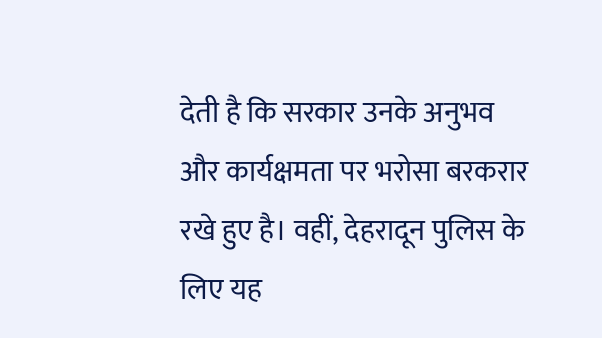देती है कि सरकार उनके अनुभव और कार्यक्षमता पर भरोसा बरकरार रखे हुए है। वहीं, देहरादून पुलिस के लिए यह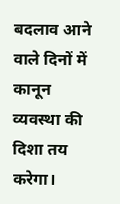बदलाव आने वाले दिनों में कानून व्यवस्था की दिशा तय करेगा।